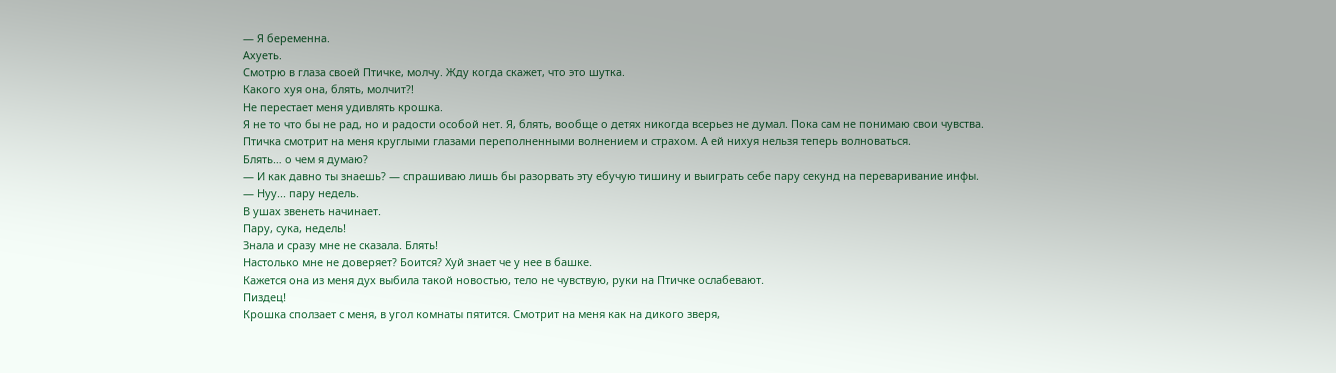— Я беременна.
Ахуеть.
Смотрю в глаза своей Птичке, молчу. Жду когда скажет, что это шутка.
Какого хуя она, блять, молчит?!
Не перестает меня удивлять крошка.
Я не то что бы не рад, но и радости особой нет. Я, блять, вообще о детях никогда всерьез не думал. Пока сам не понимаю свои чувства.
Птичка смотрит на меня круглыми глазами переполненными волнением и страхом. А ей нихуя нельзя теперь волноваться.
Блять… о чем я думаю?
— И как давно ты знаешь? — спрашиваю лишь бы разорвать эту ебучую тишину и выиграть себе пару секунд на переваривание инфы.
— Нуу... пару недель.
В ушах звенеть начинает.
Пару, сука, недель!
Знала и сразу мне не сказала. Блять!
Настолько мне не доверяет? Боится? Хуй знает че у нее в башке.
Кажется она из меня дух выбила такой новостью, тело не чувствую, руки на Птичке ослабевают.
Пиздец!
Крошка сползает с меня, в угол комнаты пятится. Смотрит на меня как на дикого зверя,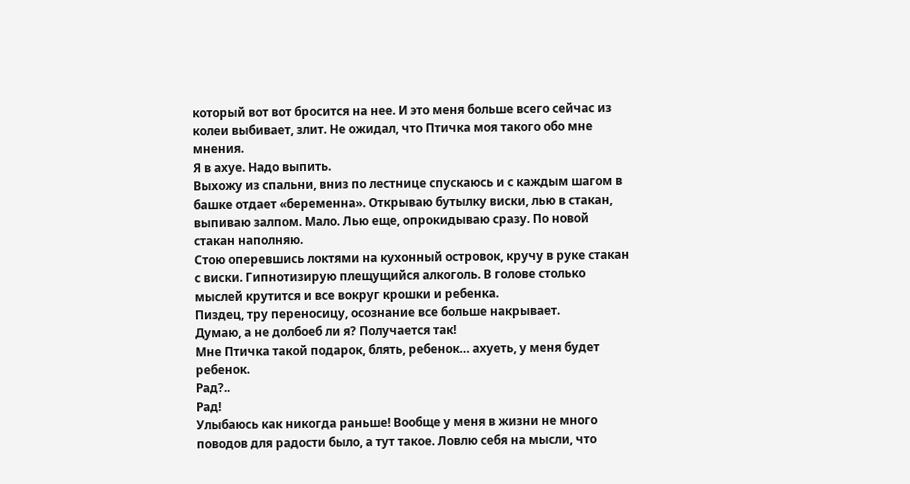который вот вот бросится на нее. И это меня больше всего сейчас из колеи выбивает, злит. Не ожидал, что Птичка моя такого обо мне мнения.
Я в ахуе. Надо выпить.
Выхожу из спальни, вниз по лестнице спускаюсь и с каждым шагом в башке отдает «беременна». Открываю бутылку виски, лью в стакан, выпиваю залпом. Мало. Лью еще, опрокидываю сразу. По новой стакан наполняю.
Стою оперевшись локтями на кухонный островок, кручу в руке стакан с виски. Гипнотизирую плещущийся алкоголь. В голове столько мыслей крутится и все вокруг крошки и ребенка.
Пиздец, тру переносицу, осознание все больше накрывает.
Думаю, а не долбоеб ли я? Получается так!
Мне Птичка такой подарок, блять, ребенок… ахуеть, у меня будет ребенок.
Рад?..
Рад!
Улыбаюсь как никогда раньше! Вообще у меня в жизни не много поводов для радости было, а тут такое. Ловлю себя на мысли, что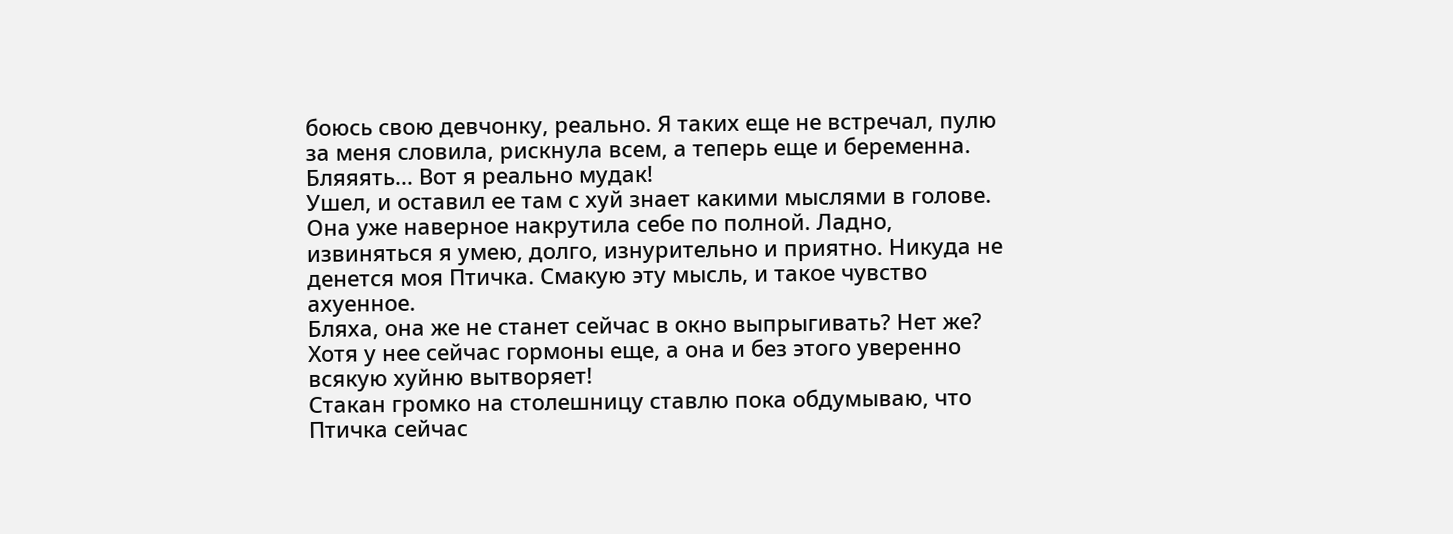боюсь свою девчонку, реально. Я таких еще не встречал, пулю за меня словила, рискнула всем, а теперь еще и беременна.
Бляяять... Вот я реально мудак!
Ушел, и оставил ее там с хуй знает какими мыслями в голове. Она уже наверное накрутила себе по полной. Ладно, извиняться я умею, долго, изнурительно и приятно. Никуда не денется моя Птичка. Смакую эту мысль, и такое чувство ахуенное.
Бляха, она же не станет сейчас в окно выпрыгивать? Нет же?
Хотя у нее сейчас гормоны еще, а она и без этого уверенно всякую хуйню вытворяет!
Стакан громко на столешницу ставлю пока обдумываю, что Птичка сейчас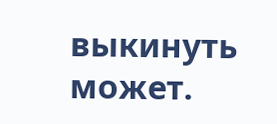выкинуть может.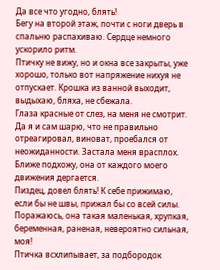Да все что угодно, блять!
Бегу на второй этаж, почти с ноги дверь в спальню распахиваю. Сердце немного ускорило ритм.
Птичку не вижу, но и окна все закрыты, уже хорошо, только вот напряжение нихуя не отпускает. Крошка из ванной выходит, выдыхаю, бляха, не сбежала.
Глаза красные от слез, на меня не смотрит. Да я и сам шарю, что не правильно отреагировал, виноват, проебался от неожиданности. Застала меня врасплох.
Ближе подхожу, она от каждого моего движения дергается.
Пиздец, довел блять! К себе прижимаю, если бы не швы, прижал бы со всей силы. Поражаюсь, она такая маленькая, хрупкая, беременная, раненая, невероятно сильная, моя!
Птичка всхлипывает, за подбородок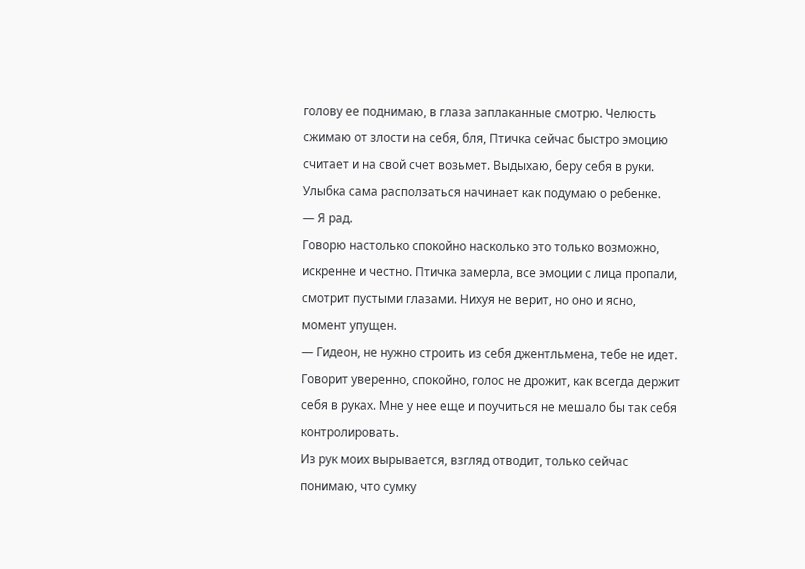голову ее поднимаю, в глаза заплаканные смотрю. Челюсть сжимаю от злости на себя, бля, Птичка сейчас быстро эмоцию считает и на свой счет возьмет. Выдыхаю, беру себя в руки.
Улыбка сама расползаться начинает как подумаю о ребенке.
— Я рад.
Говорю настолько спокойно насколько это только возможно, искренне и честно. Птичка замерла, все эмоции с лица пропали, смотрит пустыми глазами. Нихуя не верит, но оно и ясно, момент упущен.
— Гидеон, не нужно строить из себя джентльмена, тебе не идет.
Говорит уверенно, спокойно, голос не дрожит, как всегда держит себя в руках. Мне у нее еще и поучиться не мешало бы так себя контролировать.
Из рук моих вырывается, взгляд отводит, только сейчас понимаю, что сумку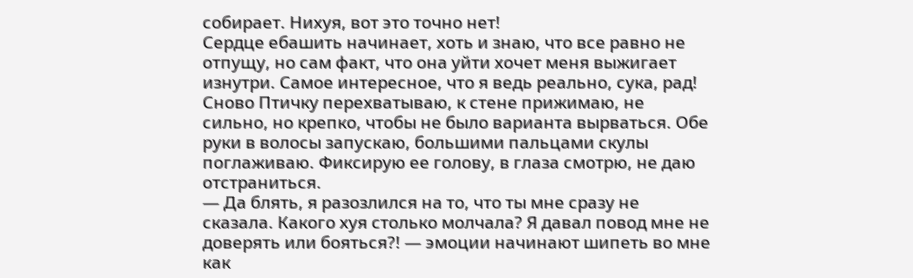собирает. Нихуя, вот это точно нет!
Сердце ебашить начинает, хоть и знаю, что все равно не отпущу, но сам факт, что она уйти хочет меня выжигает изнутри. Самое интересное, что я ведь реально, сука, рад!
Сново Птичку перехватываю, к стене прижимаю, не сильно, но крепко, чтобы не было варианта вырваться. Обе руки в волосы запускаю, большими пальцами скулы поглаживаю. Фиксирую ее голову, в глаза смотрю, не даю отстраниться.
— Да блять, я разозлился на то, что ты мне сразу не сказала. Какого хуя столько молчала? Я давал повод мне не доверять или бояться?! — эмоции начинают шипеть во мне как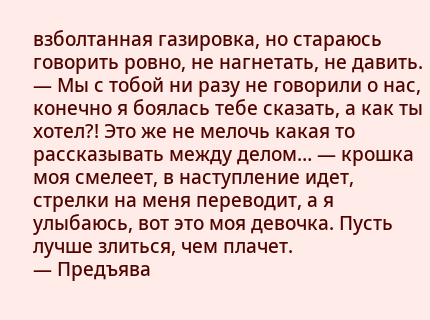взболтанная газировка, но стараюсь говорить ровно, не нагнетать, не давить.
— Мы с тобой ни разу не говорили о нас, конечно я боялась тебе сказать, а как ты хотел?! Это же не мелочь какая то рассказывать между делом… — крошка моя смелеет, в наступление идет, стрелки на меня переводит, а я улыбаюсь, вот это моя девочка. Пусть лучше злиться, чем плачет.
— Предъява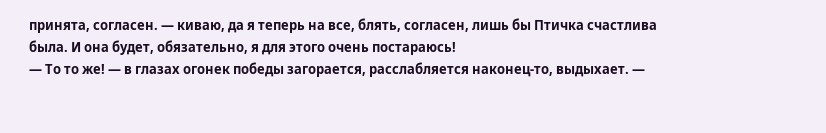принята, согласен. — киваю, да я теперь на все, блять, согласен, лишь бы Птичка счастлива была. И она будет, обязательно, я для этого очень постараюсь!
— То то же! — в глазах огонек победы загорается, расслабляется наконец-то, выдыхает. —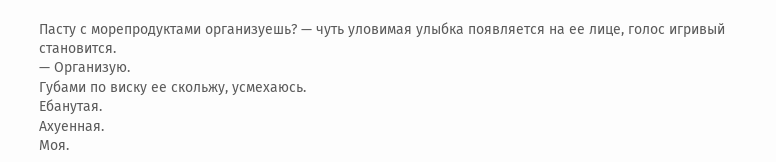Пасту с морепродуктами организуешь? — чуть уловимая улыбка появляется на ее лице, голос игривый становится.
— Организую.
Губами по виску ее скольжу, усмехаюсь.
Ебанутая.
Ахуенная.
Моя.